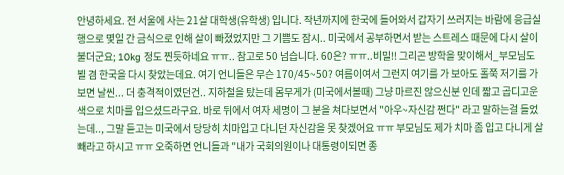안녕하세요. 전 서울에 사는 21살 대학생(유학생) 입니다. 작년까지에 한국에 들어와서 갑자기 쓰러지는 바람에 응급실 행으로 몇일 간 금식으로 인해 살이 빠졌었지만 그 기쁨도 잠시.. 미국에서 공부하면서 받는 스트레스 때문에 다시 살이 불더군요; 10kg 정도 찐듯하네요 ㅠㅠ.. 참고로 50 넘습니다. 60은? ㅠㅠ..비밀!! 그리곤 방학을 맞이해서_부모님도 뵐 겸 한국을 다시 찾았는데요. 여기 언니들은 무슨 170/45~50? 여름이여서 그런지 여기를 가 보아도 홀쭉 저기를 가보면 날씬... 더 충격적이였던건.. 지하철을 탔는데 몸무게가 (미국에서볼때) 그냥 마르진 않으신분 인데 짧고 곱디고운 색으로 치마를 입으셨드라구요. 바로 뒤에서 여자 세명이 그 분을 쳐다보면서 "아우~자신감 쩐다" 라고 말하는걸 들었는데.., 그말 듣고는 미국에서 당당히 치마입고 다니던 자신감을 못 찾겠어요 ㅠㅠ 부모님도 제가 치마 좀 입고 다니게 살빼라고 하시고 ㅠㅠ 오죽하면 언니들과 "내가 국회의원이나 대통령이되면 종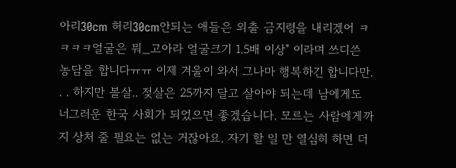아리30cm 허리30cm안되는 애들은 외출 금지령을 내리겠어 ㅋㅋㅋㅋ얼굴은 뭐_고아라 얼굴크기 1.5배 이상" 이라며 쓰디쓴 농담을 합니다ㅠㅠ 이제 겨울이 와서 그나마 행복하긴 합니다만. . . 하지만 볼살.. 젖살은 25까지 달고 살아야 되는데 남에게도 너그러운 한국 사회가 되었으면 좋겠습니다. 모르는 사람에게까지 상처 줄 필요는 없는 거잖아요. 자기 할 일 만 열심히 하면 더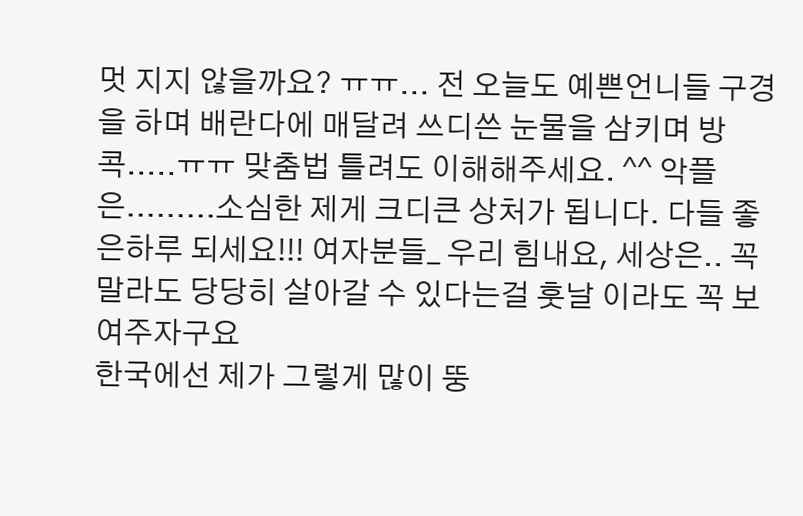멋 지지 않을까요? ㅠㅠ... 전 오늘도 예쁜언니들 구경을 하며 배란다에 매달려 쓰디쓴 눈물을 삼키며 방콕.....ㅠㅠ 맞춤법 틀려도 이해해주세요. ^^ 악플은.........소심한 제게 크디큰 상처가 됩니다. 다들 좋은하루 되세요!!! 여자분들_ 우리 힘내요, 세상은.. 꼭 말라도 당당히 살아갈 수 있다는걸 훗날 이라도 꼭 보여주자구요
한국에선 제가 그렇게 많이 뚱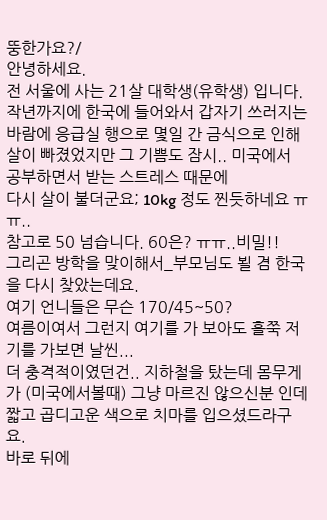뚱한가요?/
안녕하세요.
전 서울에 사는 21살 대학생(유학생) 입니다.
작년까지에 한국에 들어와서 갑자기 쓰러지는 바람에 응급실 행으로 몇일 간 금식으로 인해
살이 빠졌었지만 그 기쁨도 잠시.. 미국에서 공부하면서 받는 스트레스 때문에
다시 살이 불더군요; 10kg 정도 찐듯하네요 ㅠㅠ..
참고로 50 넘습니다. 60은? ㅠㅠ..비밀!!
그리곤 방학을 맞이해서_부모님도 뵐 겸 한국을 다시 찾았는데요.
여기 언니들은 무슨 170/45~50?
여름이여서 그런지 여기를 가 보아도 홀쭉 저기를 가보면 날씬...
더 충격적이였던건.. 지하철을 탔는데 몸무게가 (미국에서볼때) 그냥 마르진 않으신분 인데
짧고 곱디고운 색으로 치마를 입으셨드라구요.
바로 뒤에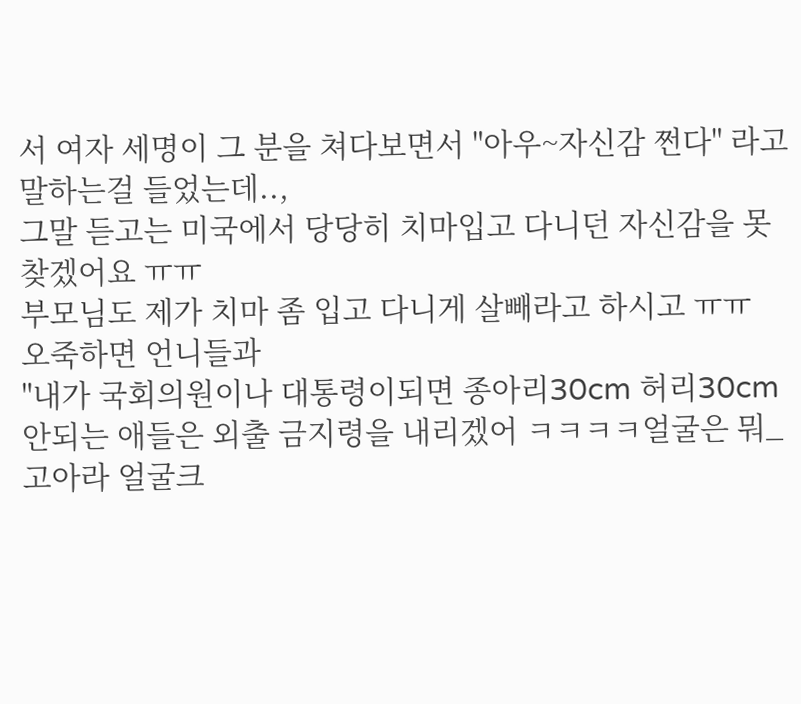서 여자 세명이 그 분을 쳐다보면서 "아우~자신감 쩐다" 라고 말하는걸 들었는데..,
그말 듣고는 미국에서 당당히 치마입고 다니던 자신감을 못 찾겠어요 ㅠㅠ
부모님도 제가 치마 좀 입고 다니게 살빼라고 하시고 ㅠㅠ
오죽하면 언니들과
"내가 국회의원이나 대통령이되면 종아리30cm 허리30cm안되는 애들은 외출 금지령을 내리겠어 ㅋㅋㅋㅋ얼굴은 뭐_고아라 얼굴크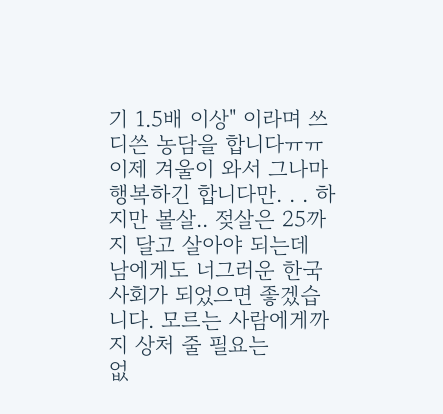기 1.5배 이상" 이라며 쓰디쓴 농담을 합니다ㅠㅠ
이제 겨울이 와서 그나마 행복하긴 합니다만. . . 하지만 볼살.. 젖살은 25까지 달고 살아야 되는데
남에게도 너그러운 한국 사회가 되었으면 좋겠습니다. 모르는 사람에게까지 상처 줄 필요는
없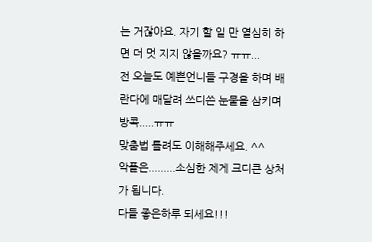는 거잖아요. 자기 할 일 만 열심히 하면 더 멋 지지 않을까요? ㅠㅠ...
전 오늘도 예쁜언니들 구경을 하며 배란다에 매달려 쓰디쓴 눈물을 삼키며 방콕.....ㅠㅠ
맞춤법 틀려도 이해해주세요. ^^
악플은.........소심한 제게 크디큰 상처가 됩니다.
다들 좋은하루 되세요!!!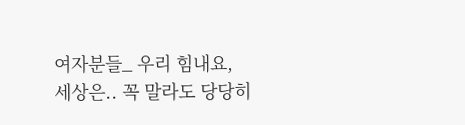여자분들_ 우리 힘내요,
세상은.. 꼭 말라도 당당히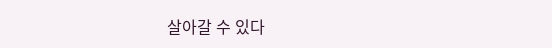살아갈 수 있다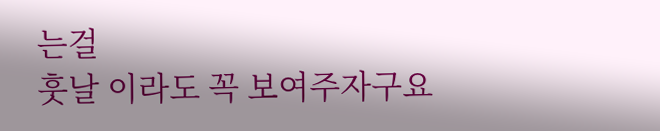는걸
훗날 이라도 꼭 보여주자구요